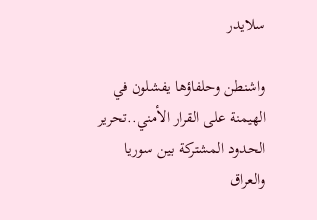سلايدر

واشنطن وحلفاؤها يفشلون في الهيمنة على القرار الأمني..تحرير الحدود المشتركة بين سوريا والعراق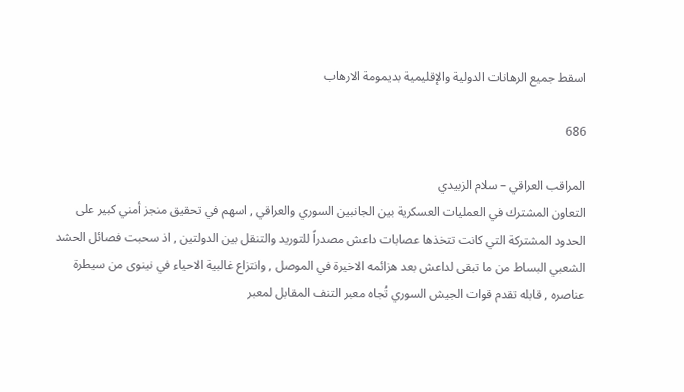اسقط جميع الرهانات الدولية والإقليمية بديمومة الارهاب

686

المراقب العراقي – سلام الزبيدي
التعاون المشترك في العمليات العسكرية بين الجانبين السوري والعراقي , اسهم في تحقيق منجز أمني كبير على الحدود المشتركة التي كانت تتخذها عصابات داعش مصدراً للتوريد والتنقل بين الدولتين , اذ سحبت فصائل الحشد الشعبي البساط من ما تبقى لداعش بعد هزائمه الاخيرة في الموصل , وانتزاع غالبية الاحياء في نينوى من سيطرة عناصره , قابله تقدم قوات الجيش السوري تُجاه معبر التنف المقابل لمعبر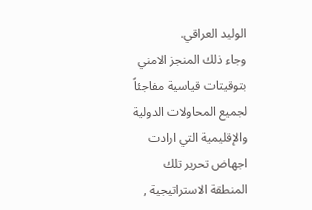الوليد العراقي.
وجاء ذلك المنجز الامني بتوقيتات قياسية مفاجئاً لجميع المحاولات الدولية والإقليمية التي ارادت اجهاض تحرير تلك المنطقة الاستراتيجية ,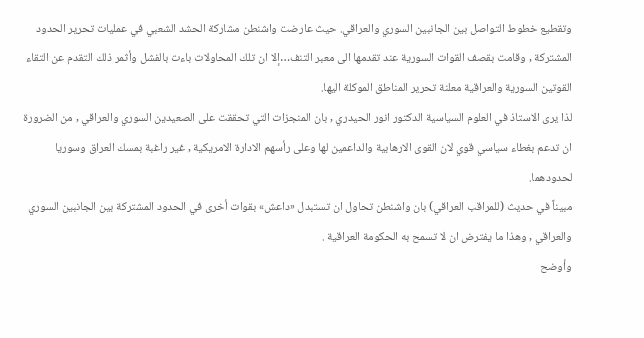وتقطيع خطوط التواصل بين الجانبين السوري والعراقي. حيث عارضت واشنطن مشاركة الحشد الشعبي في عمليات تحرير الحدود المشتركة , وقامت بقصف القوات السورية عند تقدمها الى معبر التنف…إلا ان تلك المحاولات باءت بالفشل وأثمر ذلك التقدم عن التقاء القوتين السورية والعراقية معلنة تحرير المناطق الموكلة اليها.
لذا يرى الاستاذ في العلوم السياسية الدكتور انور الحيدري , بان المنجزات التي تحققت على الصعيدين السوري والعراقي , من الضرورة ان تدعم بغطاء سياسي قوي لان القوى الارهابية والداعمين لها وعلى رأسهم الادارة الامريكية , غير راغبة بمسك العراق وسوريا لحدودهما.
مبيناً في حديث (للمراقب العراقي) بان واشنطن تحاول ان تستبدل «داعش» بقوات أخرى في الحدود المشتركة بين الجانبين السوري والعراقي , وهذا ما يفترض ان لا تسمح به الحكومة العراقية .
وأوضح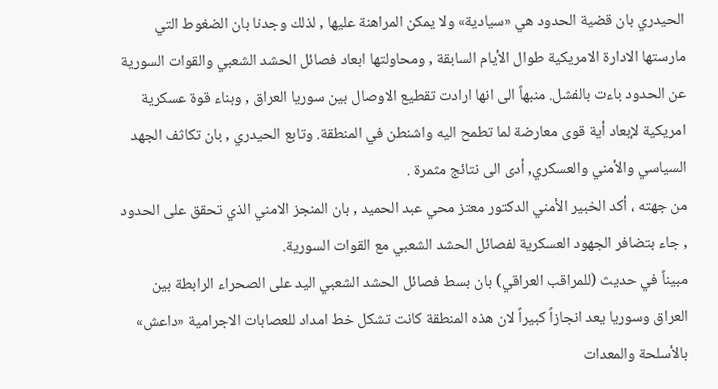الحيدري بان قضية الحدود هي «سيادية» ولا يمكن المراهنة عليها , لذلك وجدنا بان الضغوط التي مارستها الادارة الامريكية طوال الأيام السابقة , ومحاولتها ابعاد فصائل الحشد الشعبي والقوات السورية عن الحدود باءت بالفشل. منبهاً الى انها ارادت تقطيع الاوصال بين سوريا العراق , وبناء قوة عسكرية امريكية لإبعاد أية قوى معارضة لما تطمح اليه واشنطن في المنطقة. وتابع الحيدري , بان تكاثف الجهد السياسي والأمني والعسكري, أدى الى نتائج مثمرة .
من جهته ، أكد الخبير الأمني الدكتور معتز محي عبد الحميد , بان المنجز الامني الذي تحقق على الحدود , جاء بتضافر الجهود العسكرية لفصائل الحشد الشعبي مع القوات السورية.
مبيناً في حديث (للمراقب العراقي) بان بسط فصائل الحشد الشعبي اليد على الصحراء الرابطة بين العراق وسوريا يعد انجازاً كبيراً لان هذه المنطقة كانت تشكل خط امداد للعصابات الاجرامية «داعش» بالأسلحة والمعدات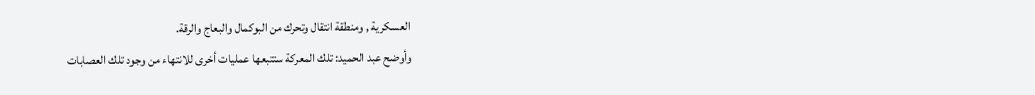العسكرية , ومنطقة انتقال وتحرك من البوكمال والبعاج والرقة.
وأوضح عبد الحميد: تلك المعركة ستتبعها عمليات أخرى للانتهاء من وجود تلك العصابات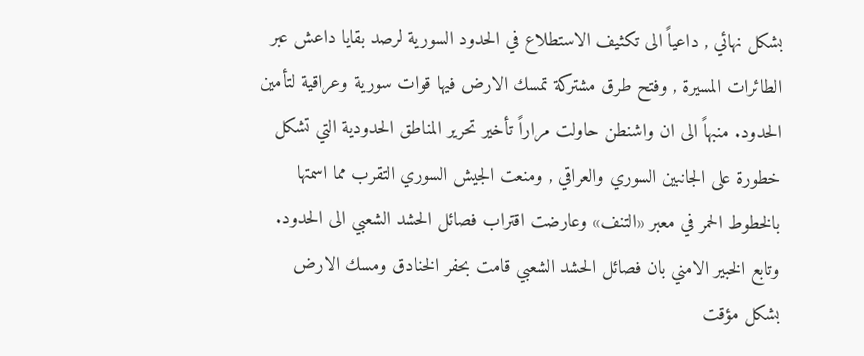بشكل نهائي , داعياً الى تكثيف الاستطلاع في الحدود السورية لرصد بقايا داعش عبر الطائرات المسيرة , وفتح طرق مشتركة تمسك الارض فيها قوات سورية وعراقية لتأمين الحدود. منبهاً الى ان واشنطن حاولت مراراً تأخير تحرير المناطق الحدودية التي تشكل خطورة على الجانبين السوري والعراقي , ومنعت الجيش السوري التقرب مما اسمتها بالخطوط الحمر في معبر «التنف» وعارضت اقتراب فصائل الحشد الشعبي الى الحدود. وتابع الخبير الامني بان فصائل الحشد الشعبي قامت بحفر الخنادق ومسك الارض بشكل مؤقت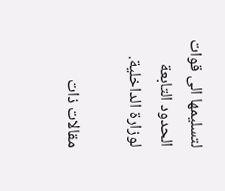لتسليمها الى قوات الحدود التابعة لوزارة الداخلية.

مقالات ذات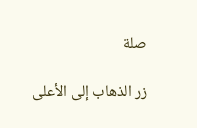صلة

زر الذهاب إلى الأعلى